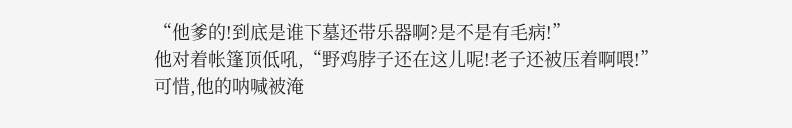“他爹的!到底是谁下墓还带乐器啊?是不是有毛病!”
他对着帐篷顶低吼,“野鸡脖子还在这儿呢!老子还被压着啊喂!”
可惜,他的呐喊被淹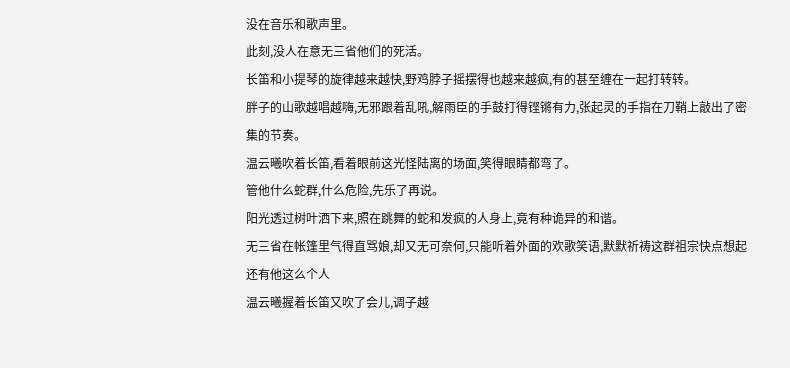没在音乐和歌声里。
此刻,没人在意无三省他们的死活。
长笛和小提琴的旋律越来越快,野鸡脖子摇摆得也越来越疯,有的甚至缠在一起打转转。
胖子的山歌越唱越嗨,无邪跟着乱吼,解雨臣的手鼓打得铿锵有力,张起灵的手指在刀鞘上敲出了密集的节奏。
温云曦吹着长笛,看着眼前这光怪陆离的场面,笑得眼睛都弯了。
管他什么蛇群,什么危险,先乐了再说。
阳光透过树叶洒下来,照在跳舞的蛇和发疯的人身上,竟有种诡异的和谐。
无三省在帐篷里气得直骂娘,却又无可奈何,只能听着外面的欢歌笑语,默默祈祷这群祖宗快点想起还有他这么个人
温云曦握着长笛又吹了会儿,调子越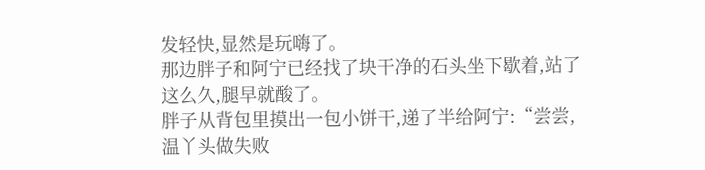发轻快,显然是玩嗨了。
那边胖子和阿宁已经找了块干净的石头坐下歇着,站了这么久,腿早就酸了。
胖子从背包里摸出一包小饼干,递了半给阿宁:“尝尝,温丫头做失败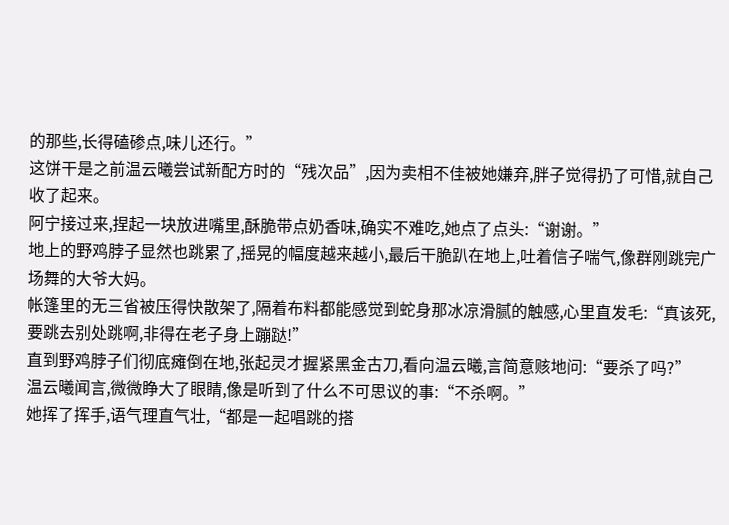的那些,长得磕碜点,味儿还行。”
这饼干是之前温云曦尝试新配方时的“残次品”,因为卖相不佳被她嫌弃,胖子觉得扔了可惜,就自己收了起来。
阿宁接过来,捏起一块放进嘴里,酥脆带点奶香味,确实不难吃,她点了点头:“谢谢。”
地上的野鸡脖子显然也跳累了,摇晃的幅度越来越小,最后干脆趴在地上,吐着信子喘气,像群刚跳完广场舞的大爷大妈。
帐篷里的无三省被压得快散架了,隔着布料都能感觉到蛇身那冰凉滑腻的触感,心里直发毛:“真该死,要跳去别处跳啊,非得在老子身上蹦跶!”
直到野鸡脖子们彻底瘫倒在地,张起灵才握紧黑金古刀,看向温云曦,言简意赅地问:“要杀了吗?”
温云曦闻言,微微睁大了眼睛,像是听到了什么不可思议的事:“不杀啊。”
她挥了挥手,语气理直气壮,“都是一起唱跳的搭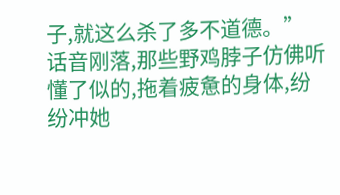子,就这么杀了多不道德。”
话音刚落,那些野鸡脖子仿佛听懂了似的,拖着疲惫的身体,纷纷冲她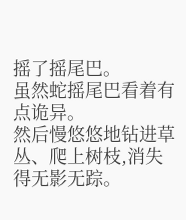摇了摇尾巴。
虽然蛇摇尾巴看着有点诡异。
然后慢悠悠地钻进草丛、爬上树枝,消失得无影无踪。